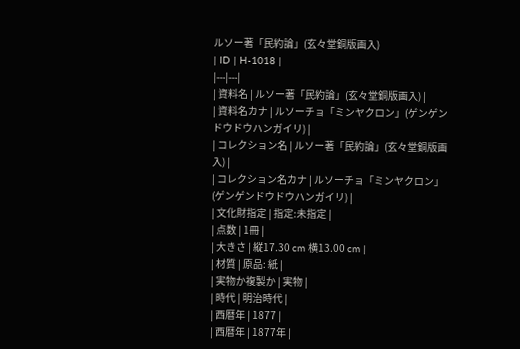ルソー著「民約論」(玄々堂銅版画入)
| ID | H-1018 |
|---|---|
| 資料名 | ルソー著「民約論」(玄々堂銅版画入) |
| 資料名カナ | ルソーチョ「ミンヤクロン」(ゲンゲンドウドウハンガイリ) |
| コレクション名 | ルソー著「民約論」(玄々堂銅版画入) |
| コレクション名カナ | ルソーチョ「ミンヤクロン」(ゲンゲンドウドウハンガイリ) |
| 文化財指定 | 指定:未指定 |
| 点数 | 1冊 |
| 大きさ | 縦17.30 cm 横13.00 cm |
| 材質 | 原品: 紙 |
| 実物か複製か | 実物 |
| 時代 | 明治時代 |
| 西暦年 | 1877 |
| 西暦年 | 1877年 |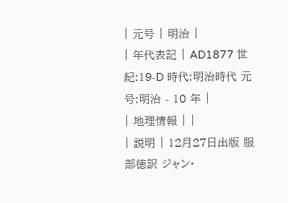| 元号 | 明治 |
| 年代表記 | AD1877 世紀:19-D 時代:明治時代 元号:明治 - 10 年 |
| 地理情報 | |
| 説明 | 12月27日出版 服部徳訳 ジャン・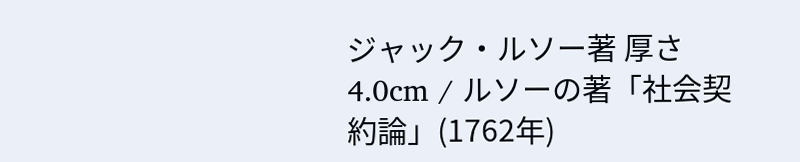ジャック・ルソー著 厚さ4.0cm / ルソーの著「社会契約論」(1762年)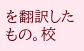を翻訳したもの。校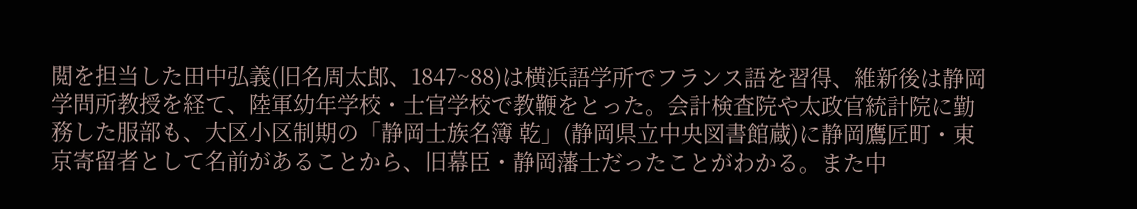閲を担当した田中弘義(旧名周太郎、1847~88)は横浜語学所でフランス語を習得、維新後は静岡学問所教授を経て、陸軍幼年学校・士官学校で教鞭をとった。会計検査院や太政官統計院に勤務した服部も、大区小区制期の「静岡士族名簿 乾」(静岡県立中央図書館蔵)に静岡鷹匠町・東京寄留者として名前があることから、旧幕臣・静岡藩士だったことがわかる。また中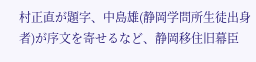村正直が題字、中島雄(静岡学問所生徒出身者)が序文を寄せるなど、静岡移住旧幕臣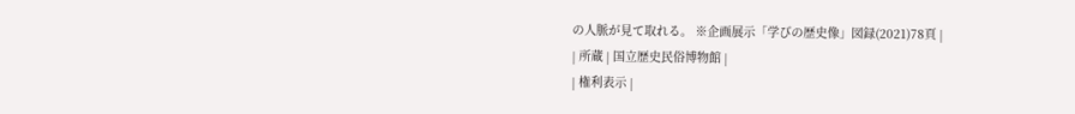の人脈が見て取れる。 ※企画展示「学びの歴史像」図録(2021)78頁 |
| 所蔵 | 国立歴史民俗博物館 |
| 権利表示 |